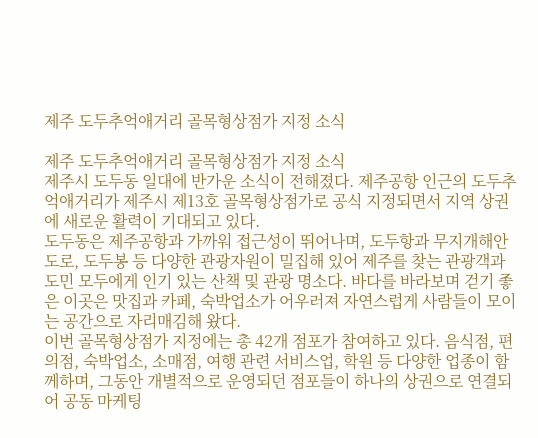제주 도두추억애거리 골목형상점가 지정 소식

제주 도두추억애거리 골목형상점가 지정 소식
제주시 도두동 일대에 반가운 소식이 전해졌다. 제주공항 인근의 도두추억애거리가 제주시 제13호 골목형상점가로 공식 지정되면서 지역 상권에 새로운 활력이 기대되고 있다.
도두동은 제주공항과 가까워 접근성이 뛰어나며, 도두항과 무지개해안도로, 도두봉 등 다양한 관광자원이 밀집해 있어 제주를 찾는 관광객과 도민 모두에게 인기 있는 산책 및 관광 명소다. 바다를 바라보며 걷기 좋은 이곳은 맛집과 카페, 숙박업소가 어우러져 자연스럽게 사람들이 모이는 공간으로 자리매김해 왔다.
이번 골목형상점가 지정에는 총 42개 점포가 참여하고 있다. 음식점, 편의점, 숙박업소, 소매점, 여행 관련 서비스업, 학원 등 다양한 업종이 함께하며, 그동안 개별적으로 운영되던 점포들이 하나의 상권으로 연결되어 공동 마케팅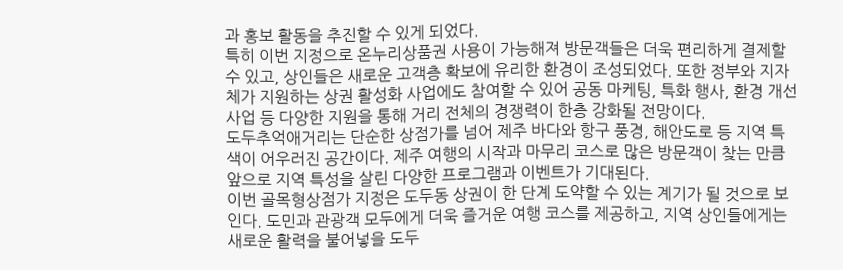과 홍보 활동을 추진할 수 있게 되었다.
특히 이번 지정으로 온누리상품권 사용이 가능해져 방문객들은 더욱 편리하게 결제할 수 있고, 상인들은 새로운 고객층 확보에 유리한 환경이 조성되었다. 또한 정부와 지자체가 지원하는 상권 활성화 사업에도 참여할 수 있어 공동 마케팅, 특화 행사, 환경 개선 사업 등 다양한 지원을 통해 거리 전체의 경쟁력이 한층 강화될 전망이다.
도두추억애거리는 단순한 상점가를 넘어 제주 바다와 항구 풍경, 해안도로 등 지역 특색이 어우러진 공간이다. 제주 여행의 시작과 마무리 코스로 많은 방문객이 찾는 만큼 앞으로 지역 특성을 살린 다양한 프로그램과 이벤트가 기대된다.
이번 골목형상점가 지정은 도두동 상권이 한 단계 도약할 수 있는 계기가 될 것으로 보인다. 도민과 관광객 모두에게 더욱 즐거운 여행 코스를 제공하고, 지역 상인들에게는 새로운 활력을 불어넣을 도두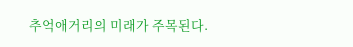추억애거리의 미래가 주목된다.